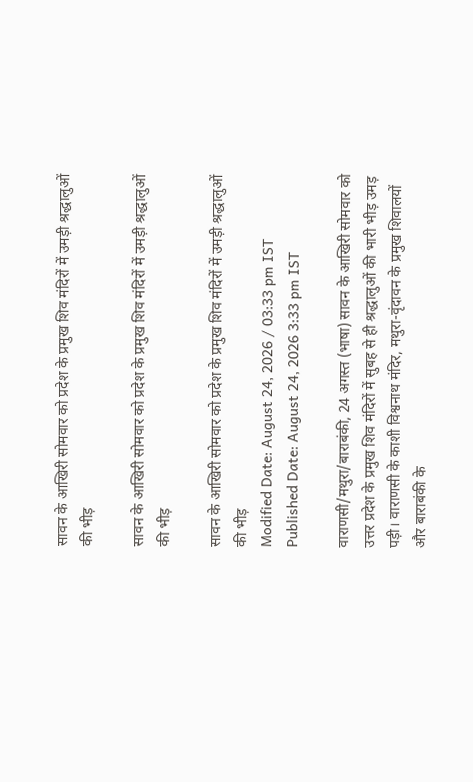सावन के आखिरी सोमवार को प्रदेश के प्रमुख शिव मंदिरों में उमड़ी श्रद्धालुओं की भीड़

सावन के आखिरी सोमवार को प्रदेश के प्रमुख शिव मंदिरों में उमड़ी श्रद्धालुओं की भीड़

सावन के आखिरी सोमवार को प्रदेश के प्रमुख शिव मंदिरों में उमड़ी श्रद्धालुओं की भीड़
Modified Date: August 24, 2026 / 03:33 pm IST
Published Date: August 24, 2026 3:33 pm IST

वाराणसी/मथुरा/बाराबंकी, 24 अगस्त (भाषा) सावन के आखिरी सोमवार को उत्तर प्रदेश के प्रमुख शिव मंदिरों में सुबह से ही श्रद्धालुओं की भारी भीड़ उमड़ पड़ी। वाराणसी के काशी विश्वनाथ मंदिर, मथुरा-वृंदावन के प्रमुख शिवालयों और बाराबंकी के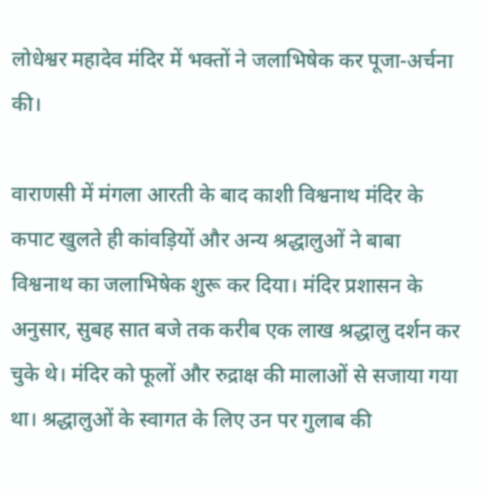लोधेश्वर महादेव मंदिर में भक्तों ने जलाभिषेक कर पूजा-अर्चना की।

वाराणसी में मंगला आरती के बाद काशी विश्वनाथ मंदिर के कपाट खुलते ही कांवड़ियों और अन्य श्रद्धालुओं ने बाबा विश्वनाथ का जलाभिषेक शुरू कर दिया। मंदिर प्रशासन के अनुसार, सुबह सात बजे तक करीब एक लाख श्रद्धालु दर्शन कर चुके थे। मंदिर को फूलों और रुद्राक्ष की मालाओं से सजाया गया था। श्रद्धालुओं के स्वागत के लिए उन पर गुलाब की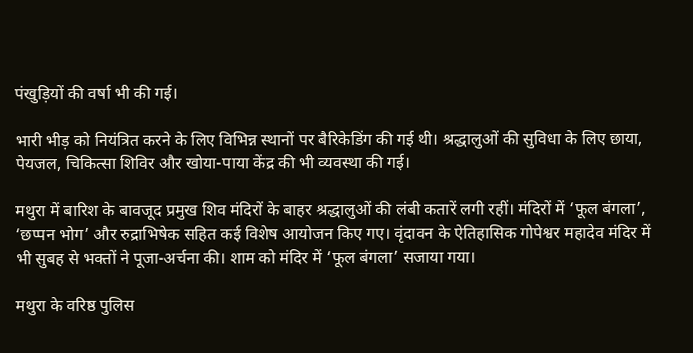पंखुड़ियों की वर्षा भी की गई।

भारी भीड़ को नियंत्रित करने के लिए विभिन्न स्थानों पर बैरिकेडिंग की गई थी। श्रद्धालुओं की सुविधा के लिए छाया, पेयजल, चिकित्सा शिविर और खोया-पाया केंद्र की भी व्यवस्था की गई।

मथुरा में बारिश के बावजूद प्रमुख शिव मंदिरों के बाहर श्रद्धालुओं की लंबी कतारें लगी रहीं। मंदिरों में ‘फूल बंगला’, ‘छप्पन भोग’ और रुद्राभिषेक सहित कई विशेष आयोजन किए गए। वृंदावन के ऐतिहासिक गोपेश्वर महादेव मंदिर में भी सुबह से भक्तों ने पूजा-अर्चना की। शाम को मंदिर में ‘फूल बंगला’ सजाया गया।

मथुरा के वरिष्ठ पुलिस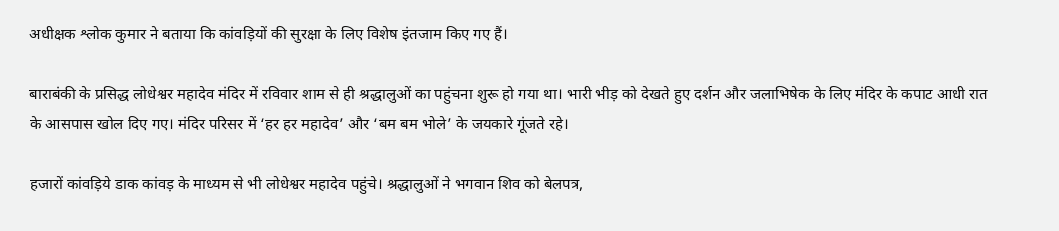अधीक्षक श्लोक कुमार ने बताया कि कांवड़ियों की सुरक्षा के लिए विशेष इंतजाम किए गए हैं।

बाराबंकी के प्रसिद्ध लोधेश्वर महादेव मंदिर में रविवार शाम से ही श्रद्धालुओं का पहुंचना शुरू हो गया था। भारी भीड़ को देखते हुए दर्शन और जलाभिषेक के लिए मंदिर के कपाट आधी रात के आसपास खोल दिए गए। मंदिर परिसर में ‘हर हर महादेव’ और ‘बम बम भोले’ के जयकारे गूंजते रहे।

हजारों कांवड़िये डाक कांवड़ के माध्यम से भी लोधेश्वर महादेव पहुंचे। श्रद्धालुओं ने भगवान शिव को बेलपत्र,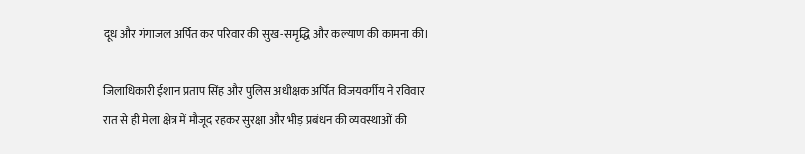दूध और गंगाजल अर्पित कर परिवार की सुख-समृद्धि और कल्याण की कामना की।

जिलाधिकारी ईशान प्रताप सिंह और पुलिस अधीक्षक अर्पित विजयवर्गीय ने रविवार रात से ही मेला क्षेत्र में मौजूद रहकर सुरक्षा और भीड़ प्रबंधन की व्यवस्थाओं की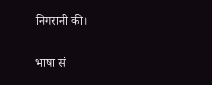निगरानी की।

भाषा सं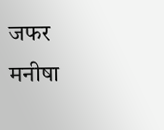जफर मनीषा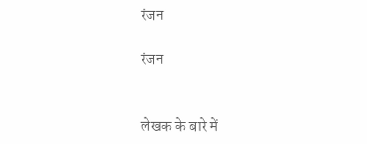रंजन

रंजन


लेखक के बारे में